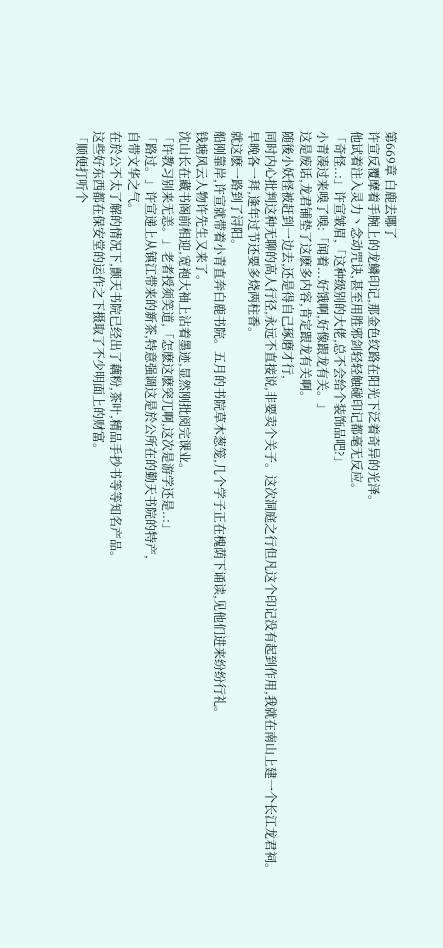第669章 白鹿去哪了
许宣反覆摩着手腕上的龙鳞印记,那金色纹路在阳光下泛着奇异的光泽。
他试着注入灵力丶念动咒诀,甚至用胜邪剑轻轻触碰印记都毫无反应。
「奇怪..:」许宣皱眉,「这种级别的大佬,总不会给个装饰品吧?」
小青凑过来嗅了嗅:「闻着...好饿啊,好像跟龙有关。」
这是废话,龙君铺垫了这麽多内容,肯定跟龙有关啊。
随後小妖怪被赶到一边去,还是得自己琢磨才行,
同时内心批判这种无聊的高人行径,永远不直接说,非要卖个关子。这次洞庭之行但凡这个印记没有起到作用,我就在南山上建一个长江龙君祠。
早晚各一拜,逢年过节还要多烧两柱香。
就这麽一路到了浔阳。
船刚靠岸,许宣就带着小青直奔白鹿书院。五月的书院草木葱笼,几个学子正在槐荫下诵读,见他们进来纷纷行礼。
钱塘风云人物许先生又来了。
沈山长在藏书阁前相迎,宽袍大袖上沾着墨迹,显然刚批阅完课业。
「许教习别来无恙。」老者授须笑道,「怎麽这麽突兀啊,这次是游学还是..:」
「路过。」许宣递上从镇江带来的新茶,特意强调这是於公所在的勤天书院的特产,
自带文华之气。
在於公不太了解的情况下,颤天书院已经出了藕粉,茶叶,精品手抄书等等知名产品。
这些好东西都在保安堂的运作之下摄取了不少明面上的财富。
「顺便打听个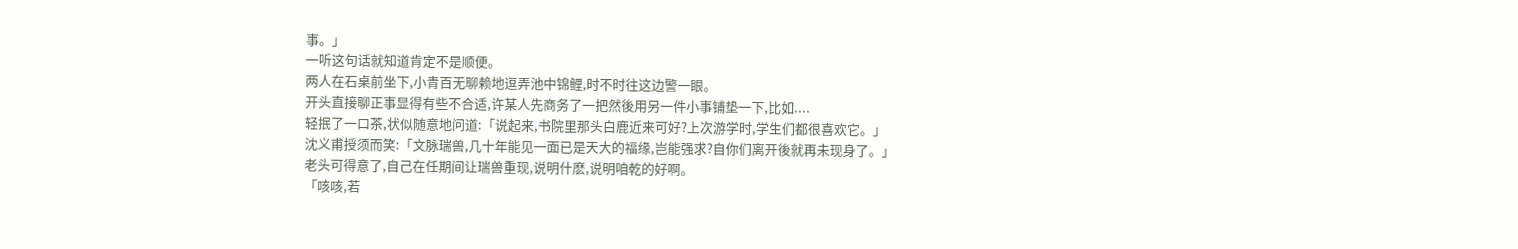事。」
一听这句话就知道肯定不是顺便。
两人在石桌前坐下,小青百无聊赖地逗弄池中锦鲤,时不时往这边警一眼。
开头直接聊正事显得有些不合适,许某人先商务了一把然後用另一件小事铺垫一下,比如....
轻抿了一口茶,状似随意地问道:「说起来,书院里那头白鹿近来可好?上次游学时,学生们都很喜欢它。」
沈义甫授须而笑:「文脉瑞兽,几十年能见一面已是天大的福缘,岂能强求?自你们离开後就再未现身了。」
老头可得意了,自己在任期间让瑞兽重现,说明什麽,说明咱乾的好啊。
「咳咳,若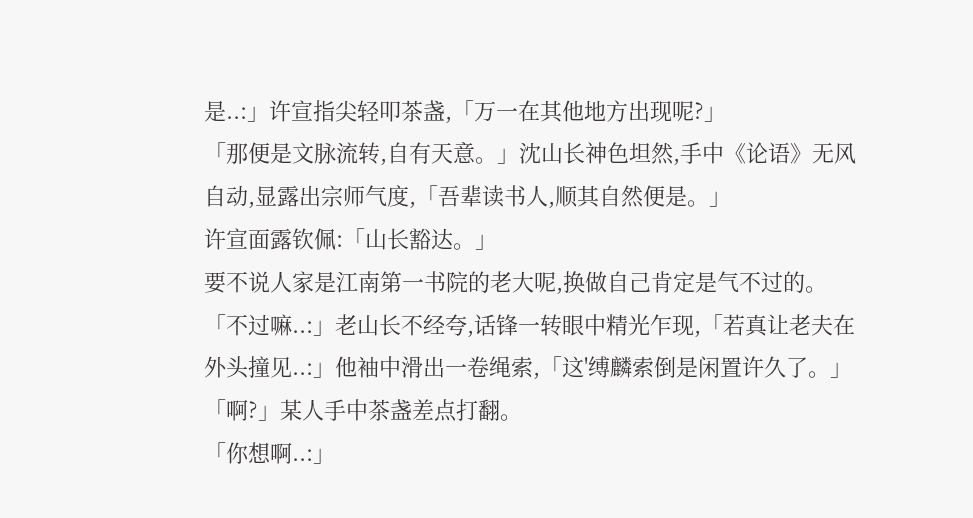是..:」许宣指尖轻叩茶盏,「万一在其他地方出现呢?」
「那便是文脉流转,自有天意。」沈山长神色坦然,手中《论语》无风自动,显露出宗师气度,「吾辈读书人,顺其自然便是。」
许宣面露钦佩:「山长豁达。」
要不说人家是江南第一书院的老大呢,换做自己肯定是气不过的。
「不过嘛..:」老山长不经夸,话锋一转眼中精光乍现,「若真让老夫在外头撞见..:」他袖中滑出一卷绳索,「这'缚麟索倒是闲置许久了。」
「啊?」某人手中茶盏差点打翻。
「你想啊..:」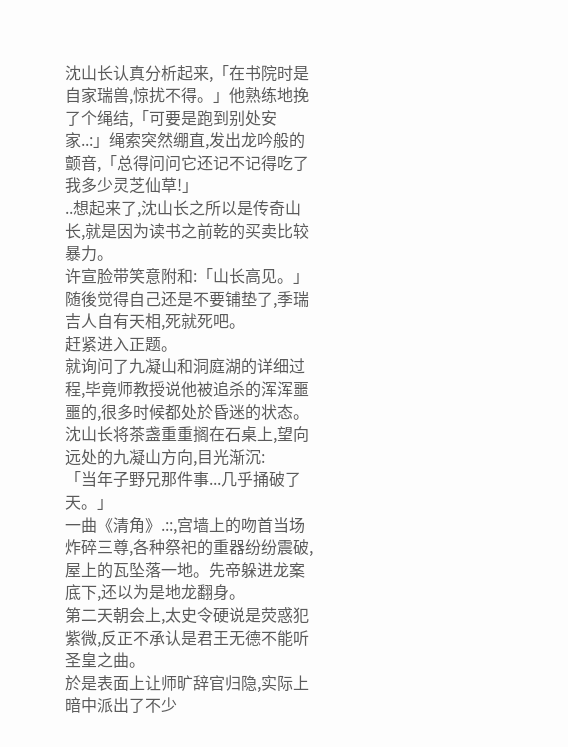沈山长认真分析起来,「在书院时是自家瑞兽,惊扰不得。」他熟练地挽了个绳结,「可要是跑到别处安家..:」绳索突然绷直,发出龙吟般的颤音,「总得问问它还记不记得吃了我多少灵芝仙草!」
..想起来了,沈山长之所以是传奇山长,就是因为读书之前乾的买卖比较暴力。
许宣脸带笑意附和:「山长高见。」
随後觉得自己还是不要铺垫了,季瑞吉人自有天相,死就死吧。
赶紧进入正题。
就询问了九凝山和洞庭湖的详细过程,毕竟师教授说他被追杀的浑浑噩噩的,很多时候都处於昏迷的状态。
沈山长将茶盏重重搁在石桌上,望向远处的九凝山方向,目光渐沉:
「当年子野兄那件事...几乎捅破了天。」
一曲《清角》.::,宫墙上的吻首当场炸碎三尊,各种祭祀的重器纷纷震破,屋上的瓦坠落一地。先帝躲进龙案底下,还以为是地龙翻身。
第二天朝会上,太史令硬说是荧惑犯紫微,反正不承认是君王无德不能听圣皇之曲。
於是表面上让师旷辞官归隐,实际上暗中派出了不少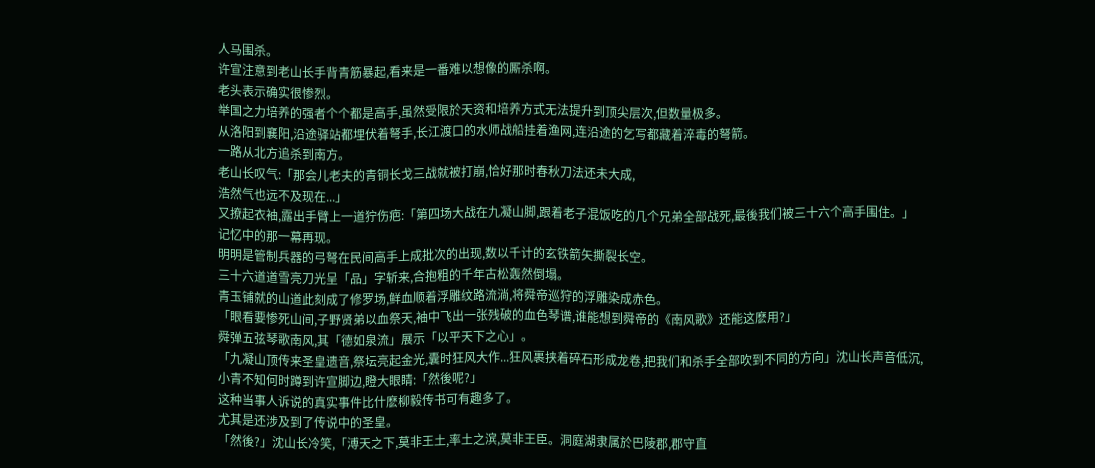人马围杀。
许宣注意到老山长手背青筋暴起,看来是一番难以想像的厮杀啊。
老头表示确实很惨烈。
举国之力培养的强者个个都是高手,虽然受限於天资和培养方式无法提升到顶尖层次,但数量极多。
从洛阳到襄阳,沿途驿站都埋伏着弩手,长江渡口的水师战船挂着渔网,连沿途的乞写都藏着淬毒的弩箭。
一路从北方追杀到南方。
老山长叹气:「那会儿老夫的青铜长戈三战就被打崩,恰好那时春秋刀法还未大成,
浩然气也远不及现在...」
又撩起衣袖,露出手臂上一道狞伤疤:「第四场大战在九凝山脚,跟着老子混饭吃的几个兄弟全部战死,最後我们被三十六个高手围住。」
记忆中的那一幕再现。
明明是管制兵器的弓弩在民间高手上成批次的出现,数以千计的玄铁箭矢撕裂长空。
三十六道道雪亮刀光呈「品」字斩来,合抱粗的千年古松轰然倒塌。
青玉铺就的山道此刻成了修罗场,鲜血顺着浮雕纹路流淌,将舜帝巡狩的浮雕染成赤色。
「眼看要惨死山间,子野贤弟以血祭天,袖中飞出一张残破的血色琴谱,谁能想到舜帝的《南风歌》还能这麽用?」
舜弹五弦琴歌南风,其「德如泉流」展示「以平天下之心」。
「九凝山顶传来圣皇遗音,祭坛亮起金光,囊时狂风大作...狂风裹挟着碎石形成龙卷,把我们和杀手全部吹到不同的方向」沈山长声音低沉,
小青不知何时蹲到许宣脚边,瞪大眼睛:「然後呢?」
这种当事人诉说的真实事件比什麽柳毅传书可有趣多了。
尤其是还涉及到了传说中的圣皇。
「然後?」沈山长冷笑,「溥天之下,莫非王土,率土之滨,莫非王臣。洞庭湖隶属於巴陵郡,郡守直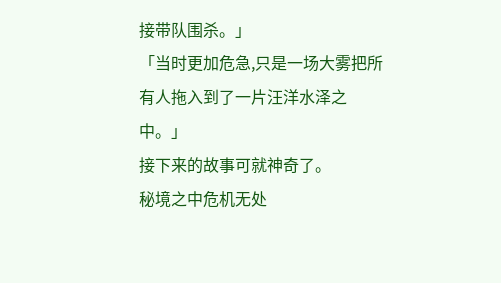接带队围杀。」
「当时更加危急,只是一场大雾把所有人拖入到了一片汪洋水泽之中。」
接下来的故事可就神奇了。
秘境之中危机无处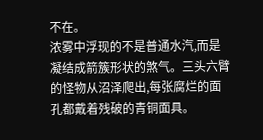不在。
浓雾中浮现的不是普通水汽,而是凝结成箭簇形状的煞气。三头六臂的怪物从沼泽爬出,每张腐烂的面孔都戴着残破的青铜面具。